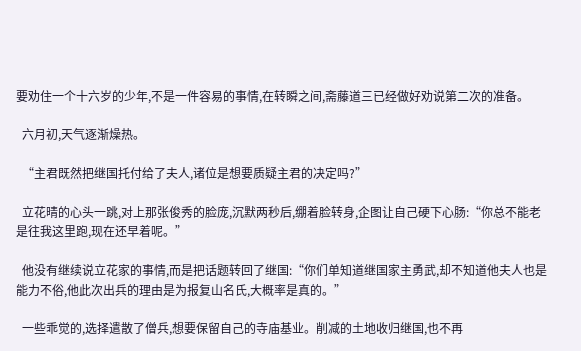要劝住一个十六岁的少年,不是一件容易的事情,在转瞬之间,斋藤道三已经做好劝说第二次的准备。

  六月初,天气逐渐燥热。

  “主君既然把继国托付给了夫人,诸位是想要质疑主君的决定吗?”

  立花晴的心头一跳,对上那张俊秀的脸庞,沉默两秒后,绷着脸转身,企图让自己硬下心肠:“你总不能老是往我这里跑,现在还早着呢。”

  他没有继续说立花家的事情,而是把话题转回了继国:“你们单知道继国家主勇武,却不知道他夫人也是能力不俗,他此次出兵的理由是为报复山名氏,大概率是真的。”

  一些乖觉的,选择遣散了僧兵,想要保留自己的寺庙基业。削减的土地收归继国,也不再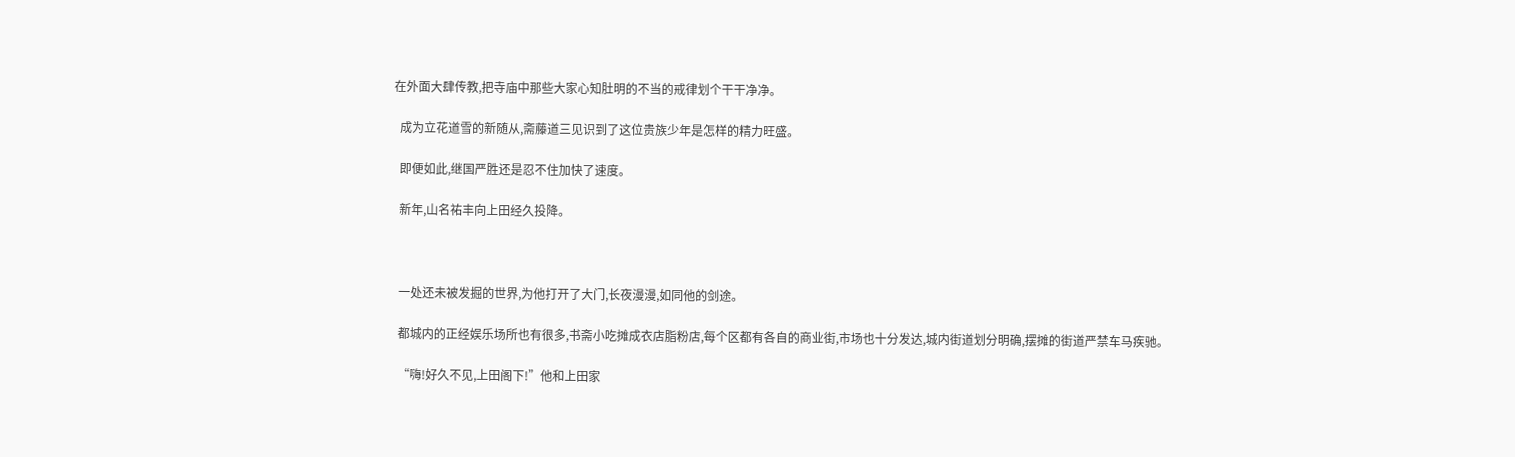在外面大肆传教,把寺庙中那些大家心知肚明的不当的戒律划个干干净净。

  成为立花道雪的新随从,斋藤道三见识到了这位贵族少年是怎样的精力旺盛。

  即便如此,继国严胜还是忍不住加快了速度。

  新年,山名祐丰向上田经久投降。



  一处还未被发掘的世界,为他打开了大门,长夜漫漫,如同他的剑途。

  都城内的正经娱乐场所也有很多,书斋小吃摊成衣店脂粉店,每个区都有各自的商业街,市场也十分发达,城内街道划分明确,摆摊的街道严禁车马疾驰。

  “嗨!好久不见,上田阁下!”他和上田家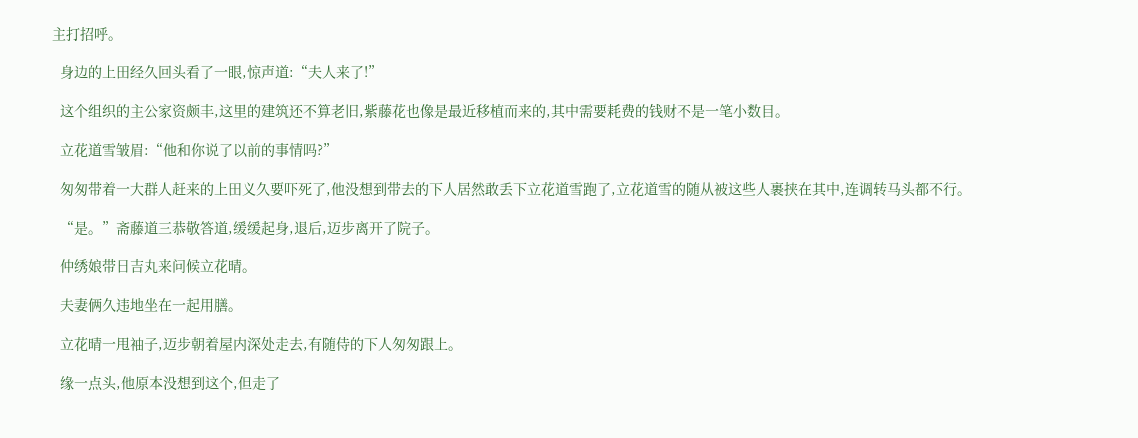主打招呼。

  身边的上田经久回头看了一眼,惊声道:“夫人来了!”

  这个组织的主公家资颇丰,这里的建筑还不算老旧,紫藤花也像是最近移植而来的,其中需要耗费的钱财不是一笔小数目。

  立花道雪皱眉:“他和你说了以前的事情吗?”

  匆匆带着一大群人赶来的上田义久要吓死了,他没想到带去的下人居然敢丢下立花道雪跑了,立花道雪的随从被这些人裹挟在其中,连调转马头都不行。

  “是。”斋藤道三恭敬答道,缓缓起身,退后,迈步离开了院子。

  仲绣娘带日吉丸来问候立花晴。

  夫妻俩久违地坐在一起用膳。

  立花晴一甩袖子,迈步朝着屋内深处走去,有随侍的下人匆匆跟上。

  缘一点头,他原本没想到这个,但走了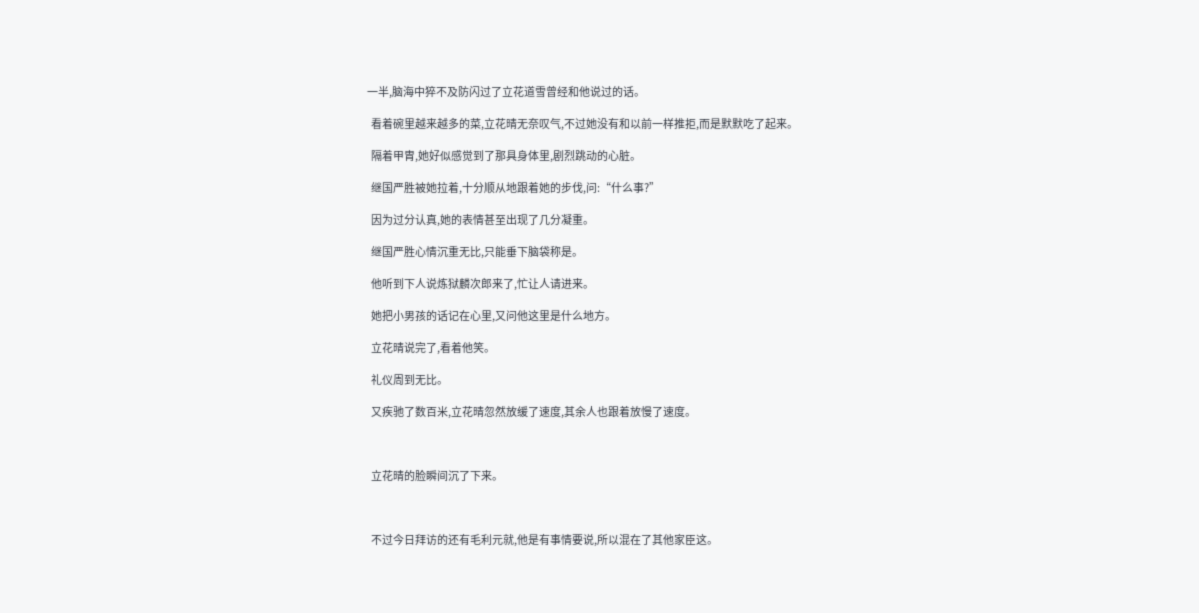一半,脑海中猝不及防闪过了立花道雪曾经和他说过的话。

  看着碗里越来越多的菜,立花晴无奈叹气,不过她没有和以前一样推拒,而是默默吃了起来。

  隔着甲胄,她好似感觉到了那具身体里,剧烈跳动的心脏。

  继国严胜被她拉着,十分顺从地跟着她的步伐,问:“什么事?”

  因为过分认真,她的表情甚至出现了几分凝重。

  继国严胜心情沉重无比,只能垂下脑袋称是。

  他听到下人说炼狱麟次郎来了,忙让人请进来。

  她把小男孩的话记在心里,又问他这里是什么地方。

  立花晴说完了,看着他笑。

  礼仪周到无比。

  又疾驰了数百米,立花晴忽然放缓了速度,其余人也跟着放慢了速度。



  立花晴的脸瞬间沉了下来。



  不过今日拜访的还有毛利元就,他是有事情要说,所以混在了其他家臣这。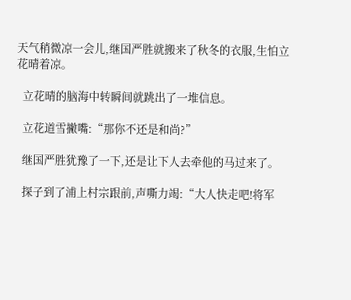天气稍微凉一会儿,继国严胜就搬来了秋冬的衣服,生怕立花晴着凉。

  立花晴的脑海中转瞬间就跳出了一堆信息。

  立花道雪撇嘴:“那你不还是和尚?”

  继国严胜犹豫了一下,还是让下人去牵他的马过来了。

  探子到了浦上村宗跟前,声嘶力竭:“大人快走吧!将军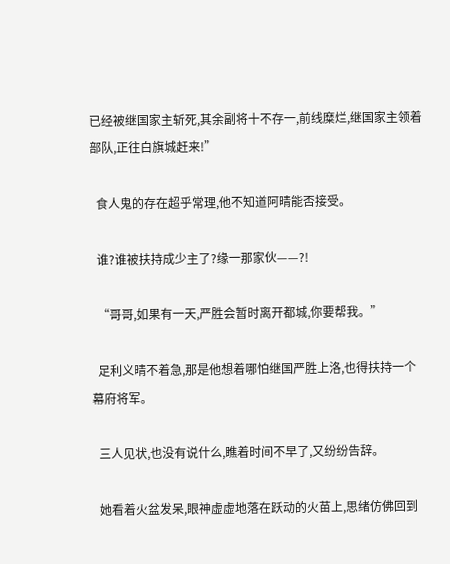已经被继国家主斩死,其余副将十不存一,前线糜烂,继国家主领着部队,正往白旗城赶来!”

  食人鬼的存在超乎常理,他不知道阿晴能否接受。

  谁?谁被扶持成少主了?缘一那家伙——?!

  “哥哥,如果有一天,严胜会暂时离开都城,你要帮我。”

  足利义晴不着急,那是他想着哪怕继国严胜上洛,也得扶持一个幕府将军。

  三人见状,也没有说什么,瞧着时间不早了,又纷纷告辞。

  她看着火盆发呆,眼神虚虚地落在跃动的火苗上,思绪仿佛回到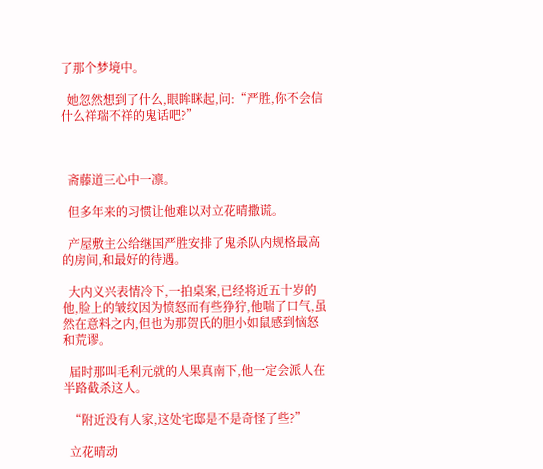了那个梦境中。

  她忽然想到了什么,眼眸眯起,问:“严胜,你不会信什么祥瑞不祥的鬼话吧?”



  斋藤道三心中一凛。

  但多年来的习惯让他难以对立花晴撒谎。

  产屋敷主公给继国严胜安排了鬼杀队内规格最高的房间,和最好的待遇。

  大内义兴表情冷下,一拍桌案,已经将近五十岁的他,脸上的皱纹因为愤怒而有些狰狞,他喘了口气,虽然在意料之内,但也为那贺氏的胆小如鼠感到恼怒和荒谬。

  届时那叫毛利元就的人果真南下,他一定会派人在半路截杀这人。

  “附近没有人家,这处宅邸是不是奇怪了些?”

  立花晴动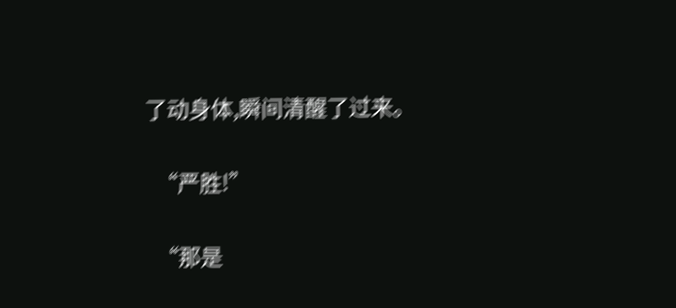了动身体,瞬间清醒了过来。

  “严胜!”

  “那是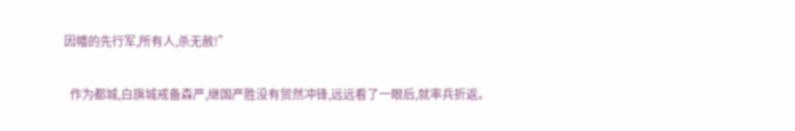因幡的先行军,所有人,杀无赦!”

  作为都城,白旗城戒备森严,继国严胜没有贸然冲锋,远远看了一眼后,就率兵折返。